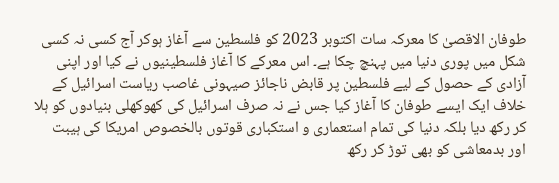طوفان الاقصیٰ کا معرکہ سات اکتوبر 2023 کو فلسطین سے آغاز ہوکر آج کسی نہ کسی شکل میں پوری دنیا میں پہنچ چکا ہے۔ اس معرکے کا آغاز فلسطینیوں نے کیا اور اپنی آزادی کے حصول کے لیے فلسطین پر قابض ناجائز صیہونی غاصب ریاست اسرائیل کے خلاف ایک ایسے طوفان کا آغاز کیا جس نے نہ صرف اسرائیل کی کھوکھلی بنیادوں کو ہلا کر رکھ دیا بلکہ دنیا کی تمام استعماری و استکباری قوتوں بالخصوص امریکا کی ہیبت اور بدمعاشی کو بھی توڑ کر رکھ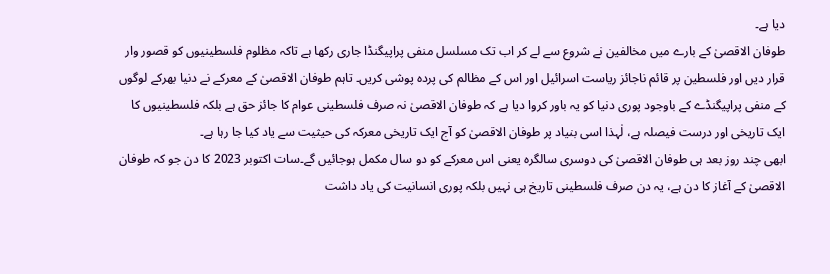دیا ہے۔
طوفان الاقصیٰ کے بارے میں مخالفین نے شروع سے لے کر اب تک مسلسل منفی پراپیگنڈا جاری رکھا ہے تاکہ مظلوم فلسطینیوں کو قصور وار قرار دیں اور فلسطین پر قائم ناجائز ریاست اسرائیل اور اس کے مظالم کی پردہ پوشی کریں۔ تاہم طوفان الاقصیٰ کے معرکے نے دنیا بھرکے لوگوں کے منفی پراپیگنڈے کے باوجود پوری دنیا کو یہ باور کروا دیا ہے کہ طوفان الاقصیٰ نہ صرف فلسطینی عوام کا جائز حق ہے بلکہ فلسطینیوں کا ایک تاریخی اور درست فیصلہ ہے، لٰہذا اسی بنیاد پر طوفان الاقصیٰ کو آج ایک تاریخی معرکہ کی حیثیت سے یاد کیا جا رہا ہے۔
ابھی چند روز بعد ہی طوفان الاقصیٰ کی دوسری سالگرہ یعنی اس معرکے کو دو سال مکمل ہوجائیں گے۔سات اکتوبر 2023 کا دن جو کہ طوفان الاقصیٰ کے آغاز کا دن ہے، یہ دن صرف فلسطینی تاریخ ہی نہیں بلکہ پوری انسانیت کی یاد داشت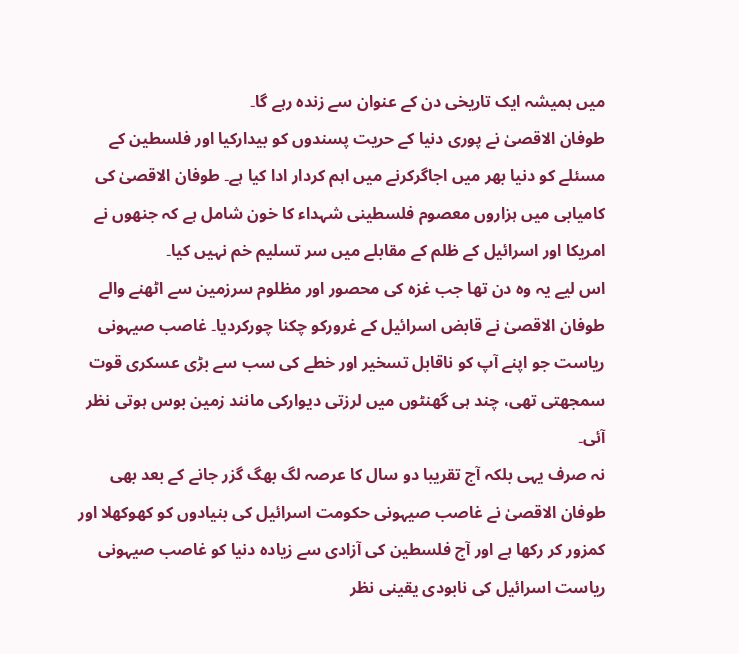میں ہمیشہ ایک تاریخی دن کے عنوان سے زندہ رہے گا۔
طوفان الاقصیٰ نے پوری دنیا کے حریت پسندوں کو بیدارکیا اور فلسطین کے مسئلے کو دنیا بھر میں اجاگرکرنے میں اہم کردار ادا کیا ہے۔ طوفان الاقصیٰ کی کامیابی میں ہزاروں معصوم فلسطینی شہداء کا خون شامل ہے کہ جنھوں نے امریکا اور اسرائیل کے ظلم کے مقابلے میں سر تسلیم خم نہیں کیا۔
اس لیے یہ وہ دن تھا جب غزہ کی محصور اور مظلوم سرزمین سے اٹھنے والے طوفان الاقصیٰ نے قابض اسرائیل کے غرورکو چکنا چورکردیا۔ غاصب صیہونی ریاست جو اپنے آپ کو ناقابل تسخیر اور خطے کی سب سے بڑی عسکری قوت سمجھتی تھی، چند ہی گھنٹوں میں لرزتی دیوارکی مانند زمین بوس ہوتی نظر آئی۔
نہ صرف یہی بلکہ آج تقریبا دو سال کا عرصہ لگ بھگ گزر جانے کے بعد بھی طوفان الاقصیٰ نے غاصب صیہونی حکومت اسرائیل کی بنیادوں کو کھوکھلا اور کمزور کر رکھا ہے اور آج فلسطین کی آزادی سے زیادہ دنیا کو غاصب صیہونی ریاست اسرائیل کی نابودی یقینی نظر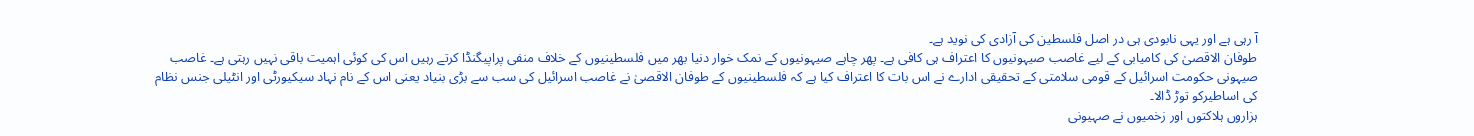آ رہی ہے اور یہی نابودی ہی در اصل فلسطین کی آزادی کی نوید ہے۔
طوفان الاقصیٰ کی کامیابی کے لیے غاصب صیہونیوں کا اعتراف ہی کافی ہے۔ پھر چاہے صیہونیوں کے نمک خوار دنیا بھر میں فلسطینیوں کے خلاف منفی پراپیگنڈا کرتے رہیں اس کی کوئی اہمیت باقی نہیں رہتی ہے۔ غاصب صیہونی حکومت اسرائیل کے قومی سلامتی کے تحقیقی ادارے نے اس بات کا اعتراف کیا ہے کہ فلسطینیوں کے طوفان الاقصیٰ نے غاصب اسرائیل کی سب سے بڑی بنیاد یعنی اس کے نام نہاد سیکیورٹی اور انٹیلی جنس نظام کی اساطیرکو توڑ ڈالا۔
ہزاروں ہلاکتوں اور زخمیوں نے صہیونی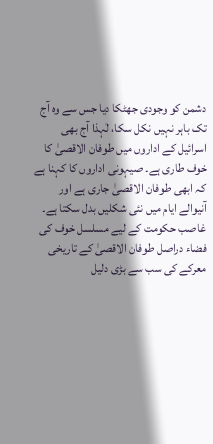دشمن کو وجودی جھٹکا دیا جس سے وہ آج تک باہر نہیں نکل سکا، لٰہذا آج بھی اسرائیل کے اداروں میں طوفان الاقصیٰ کا خوف طاری ہے۔ صیہونی اداروں کا کہنا ہے کہ ابھی طوفان الاقصیٰ جاری ہے اور آنیوالے ایام میں نئی شکلیں بدل سکتا ہے۔
غاصب حکومت کے لیے مسلسل خوف کی فضاء دراصل طوفان الاقصیٰ کے تاریخی معرکے کی سب سے بڑی دلیل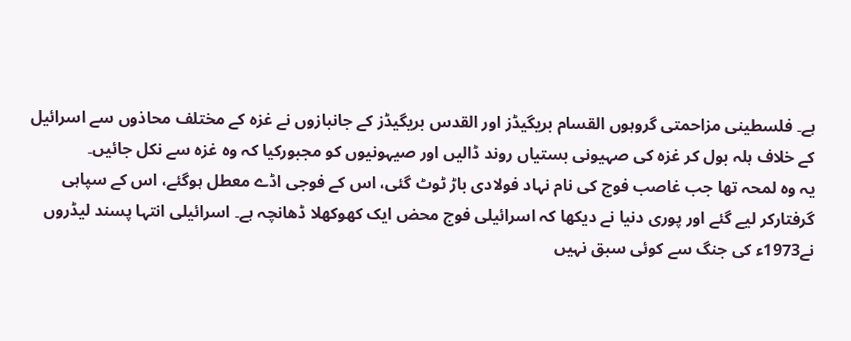ہے۔ فلسطینی مزاحمتی گروہوں القسام بریگیڈز اور القدس بریگیڈز کے جانبازوں نے غزہ کے مختلف محاذوں سے اسرائیل کے خلاف ہلہ بول کر غزہ کی صہیونی بستیاں روند ڈالیں اور صیہونیوں کو مجبورکیا کہ وہ غزہ سے نکل جائیں۔
یہ وہ لمحہ تھا جب غاصب فوج کی نام نہاد فولادی باڑ ٹوٹ گئی، اس کے فوجی اڈے معطل ہوگئے، اس کے سپاہی گرفتارکر لیے گئے اور پوری دنیا نے دیکھا کہ اسرائیلی فوج محض ایک کھوکھلا ڈھانچہ ہے۔ اسرائیلی انتہا پسند لیڈروں نے1973ء کی جنگ سے کوئی سبق نہیں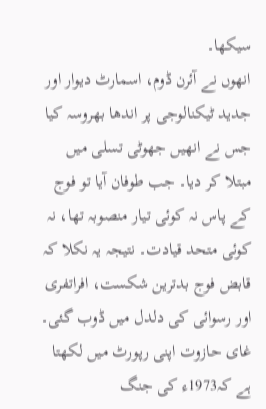سیکھا۔
انھوں نے آئرن ڈوم، اسمارٹ دیوار اور جدید ٹیکنالوجی پر اندھا بھروسہ کیا جس نے انھیں جھوٹی تسلی میں مبتلا کر دیا۔ جب طوفان آیا تو فوج کے پاس نہ کوئی تیار منصوبہ تھا، نہ کوئی متحد قیادت۔ نتیجہ یہ نکلا کہ قابض فوج بدترین شکست، افراتفری اور رسوائی کی دلدل میں ڈوب گئی۔
غای حازوت اپنی رپورٹ میں لکھتا ہے کہ1973ء کی جنگ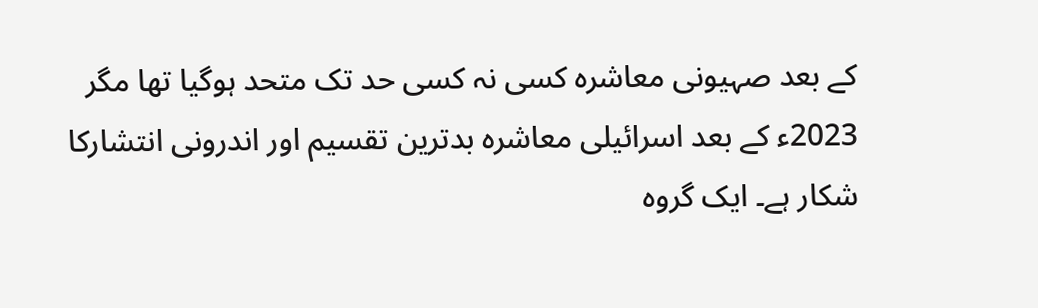کے بعد صہیونی معاشرہ کسی نہ کسی حد تک متحد ہوگیا تھا مگر 2023ء کے بعد اسرائیلی معاشرہ بدترین تقسیم اور اندرونی انتشارکا شکار ہے۔ ایک گروہ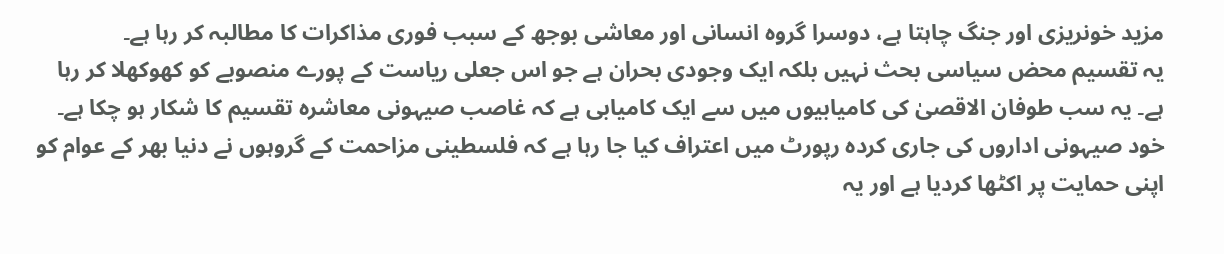مزید خونریزی اور جنگ چاہتا ہے، دوسرا گروہ انسانی اور معاشی بوجھ کے سبب فوری مذاکرات کا مطالبہ کر رہا ہے۔
یہ تقسیم محض سیاسی بحث نہیں بلکہ ایک وجودی بحران ہے جو اس جعلی ریاست کے پورے منصوبے کو کھوکھلا کر رہا ہے۔ یہ سب طوفان الاقصیٰ کی کامیابیوں میں سے ایک کامیابی ہے کہ غاصب صیہونی معاشرہ تقسیم کا شکار ہو چکا ہے۔
خود صیہونی اداروں کی جاری کردہ رپورٹ میں اعتراف کیا جا رہا ہے کہ فلسطینی مزاحمت کے گروہوں نے دنیا بھر کے عوام کو اپنی حمایت پر اکٹھا کردیا ہے اور یہ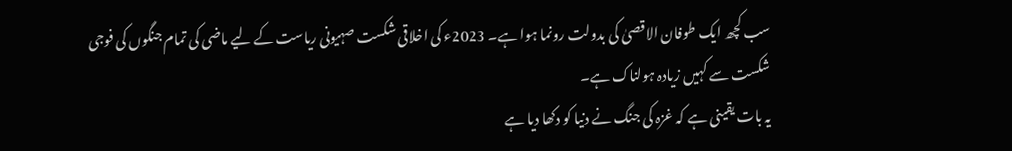سب کچھ ایک طوفان الاقصیٰ کی بدولت رونما ہوا ہے۔ 2023ء کی اخلاقی شکست صہیونی ریاست کے لیے ماضی کی تمام جنگوں کی فوجی شکست سے کہیں زیادہ ہولناک ہے۔
یہ بات یقینی ہے کہ غزہ کی جنگ نے دنیا کو دکھا دیا ہے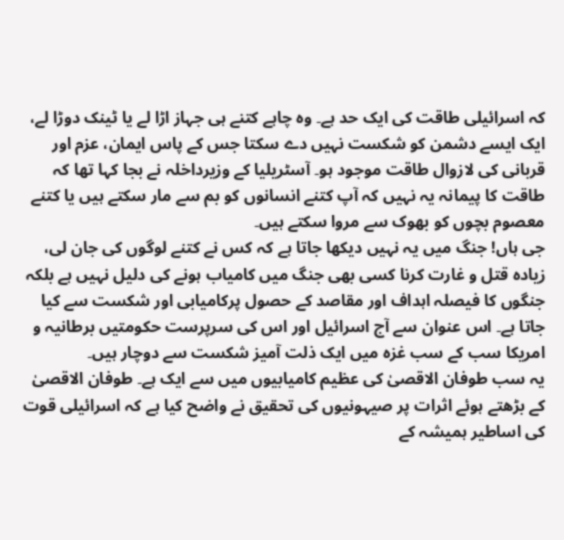کہ اسرائیلی طاقت کی ایک حد ہے۔ وہ چاہے کتنے ہی جہاز اڑا لے یا ٹینک دوڑا لے، ایک ایسے دشمن کو شکست نہیں دے سکتا جس کے پاس ایمان، عزم اور قربانی کی لازوال طاقت موجود ہو۔ آسٹریلیا کے وزیرداخلہ نے بجا کہا تھا کہ طاقت کا پیمانہ یہ نہیں کہ آپ کتنے انسانوں کو بم سے مار سکتے ہیں یا کتنے معصوم بچوں کو بھوک سے مروا سکتے ہیں۔
جی ہاں! جنگ میں یہ نہیں دیکھا جاتا ہے کہ کس نے کتنے لوگوں کی جان لی، زیادہ قتل و غارت کرنا کسی بھی جنگ میں کامیاب ہونے کی دلیل نہیں ہے بلکہ جنگوں کا فیصلہ اہداف اور مقاصد کے حصول پرکامیابی اور شکست سے کیا جاتا ہے۔ اس عنوان سے آج اسرائیل اور اس کی سرپرست حکومتیں برطانیہ و امریکا سب کے سب غزہ میں ایک ذلت آمیز شکست سے دوچار ہیں۔
یہ سب طوفان الاقصیٰ کی عظیم کامیابیوں میں سے ایک ہے۔ طوفان الاقصیٰ کے بڑھتے ہوئے اثرات پر صیہونیوں کی تحقیق نے واضح کیا ہے کہ اسرائیلی قوت کی اساطیر ہمیشہ کے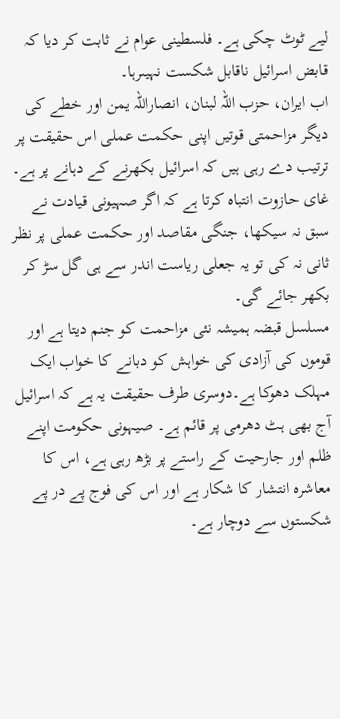لیے ٹوٹ چکی ہے۔ فلسطینی عوام نے ثابت کر دیا کہ قابض اسرائیل ناقابل شکست نہیںرہا۔
اب ایران، حزب اللہ لبنان، انصاراللہ یمن اور خطے کی دیگر مزاحمتی قوتیں اپنی حکمت عملی اس حقیقت پر ترتیب دے رہی ہیں کہ اسرائیل بکھرنے کے دہانے پر ہے۔ غای حازوت انتباہ کرتا ہے کہ اگر صہیونی قیادت نے سبق نہ سیکھا، جنگی مقاصد اور حکمت عملی پر نظر ثانی نہ کی تو یہ جعلی ریاست اندر سے ہی گل سڑ کر بکھر جائے گی۔
مسلسل قبضہ ہمیشہ نئی مزاحمت کو جنم دیتا ہے اور قوموں کی آزادی کی خواہش کو دبانے کا خواب ایک مہلک دھوکا ہے۔دوسری طرف حقیقت یہ ہے کہ اسرائیل آج بھی ہٹ دھرمی پر قائم ہے۔ صیہونی حکومت اپنے ظلم اور جارحیت کے راستے پر بڑھ رہی ہے، اس کا معاشرہ انتشار کا شکار ہے اور اس کی فوج پے در پے شکستوں سے دوچار ہے۔